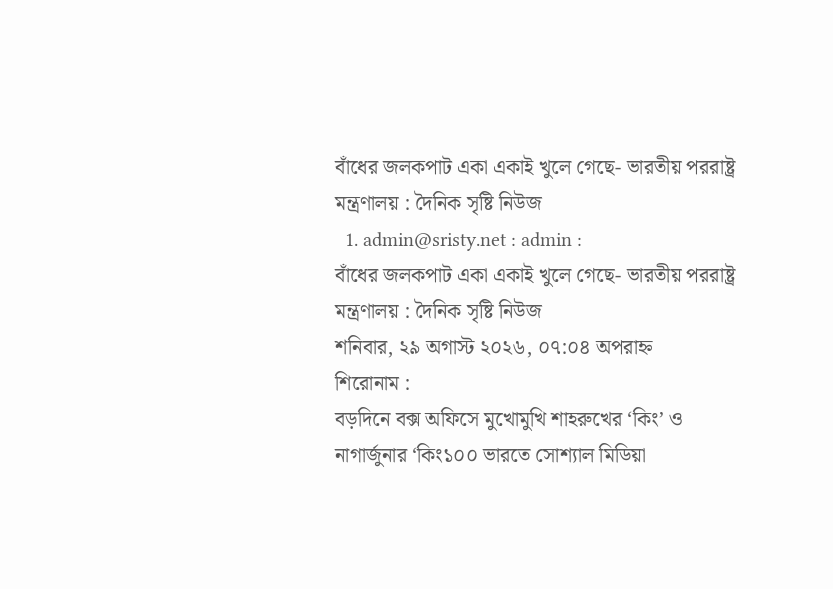বাঁধের জলকপাট একা একাই খুলে গেছে- ভারতীয় পররাষ্ট্র মন্ত্রণালয় : দৈনিক সৃষ্টি নিউজ
  1. admin@sristy.net : admin :
বাঁধের জলকপাট একা একাই খুলে গেছে- ভারতীয় পররাষ্ট্র মন্ত্রণালয় : দৈনিক সৃষ্টি নিউজ
শনিবার, ২৯ অগাস্ট ২০২৬, ০৭:০৪ অপরাহ্ন
শিরোনাম :
বড়দিনে বক্স অফিসে মুখোমুখি শাহরুখের ‘কিং’ ও নাগার্জুনার ‘কিং১০০ ভারতে সোশ্যাল মিডিয়া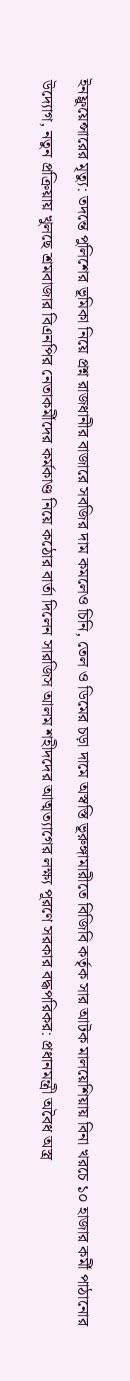ইনফ্লুয়েন্সারের মৃত্যু: তদন্তে পুলিশের ভূমিকা নিয়ে প্রশ্ন রাজধানীর বাজারে সবজির দাম কমলেও চিনি, তেল ও ডিমের চড়া দামে অস্বস্তি ভূরুঙ্গামারীতে বিজিবি কর্তৃক সার আটক মালয়েশিয়ায় বিনা খরচে ১০ হাজার কর্মী পাঠানোর উদ্যোগ, নতুন প্রক্রিয়ায় খুলছে শ্রমবাজার বিএনপির নেতাকর্মীদের কর্মকাণ্ড নিয়ে কঠোর বার্তা দিলেন সারজিস আলম শহীদদের আত্মত্যাগের লক্ষ্য পূরণে সরকার বদ্ধপরিকর: প্রধানমন্ত্রী অবৈধ অস্ত্র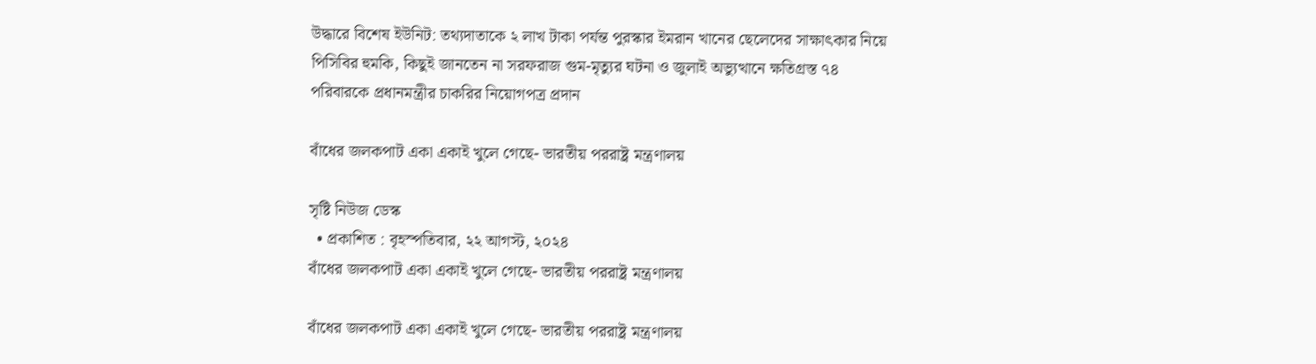উদ্ধারে বিশেষ ইউনিট: তথ্যদাতাকে ২ লাখ টাকা পর্যন্ত পুরস্কার ইমরান খানের ছেলেদের সাক্ষাৎকার নিয়ে পিসিবির হুমকি, কিছুই জানতেন না সরফরাজ গুম-মৃত্যুর ঘটনা ও জুলাই অভ্যুত্থানে ক্ষতিগ্রস্ত ৭৪ পরিবারকে প্রধানমন্ত্রীর চাকরির নিয়োগপত্র প্রদান

বাঁধের জলকপাট একা একাই খুলে গেছে- ভারতীয় পররাষ্ট্র মন্ত্রণালয়

সৃষ্টি নিউজ ডেস্ক
  • প্রকাশিত : বৃহস্পতিবার, ২২ আগস্ট, ২০২৪
বাঁধের জলকপাট একা একাই খুলে গেছে- ভারতীয় পররাষ্ট্র মন্ত্রণালয়

বাঁধের জলকপাট একা একাই খুলে গেছে- ভারতীয় পররাষ্ট্র মন্ত্রণালয়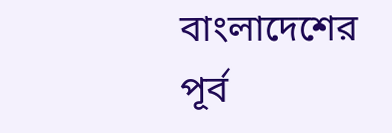বাংলাদেশের পূর্ব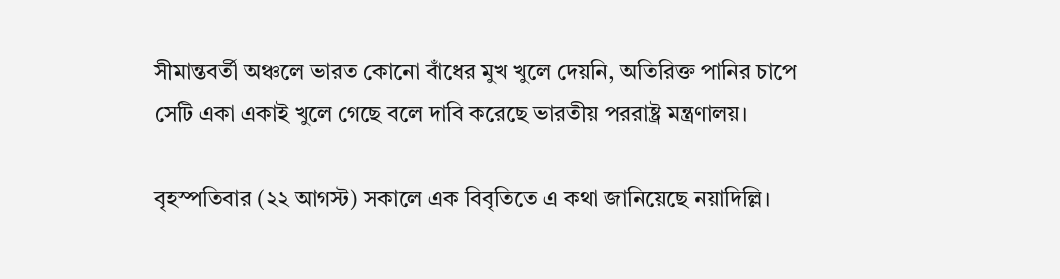সীমান্তবর্তী অঞ্চলে ভারত কোনো বাঁধের মুখ খুলে দেয়নি, অতিরিক্ত পানির চাপে সেটি একা একাই খুলে গেছে বলে দাবি করেছে ভারতীয় পররাষ্ট্র মন্ত্রণালয়।

বৃহস্পতিবার (২২ আগস্ট) সকালে এক বিবৃতিতে এ কথা জানিয়েছে নয়াদিল্লি।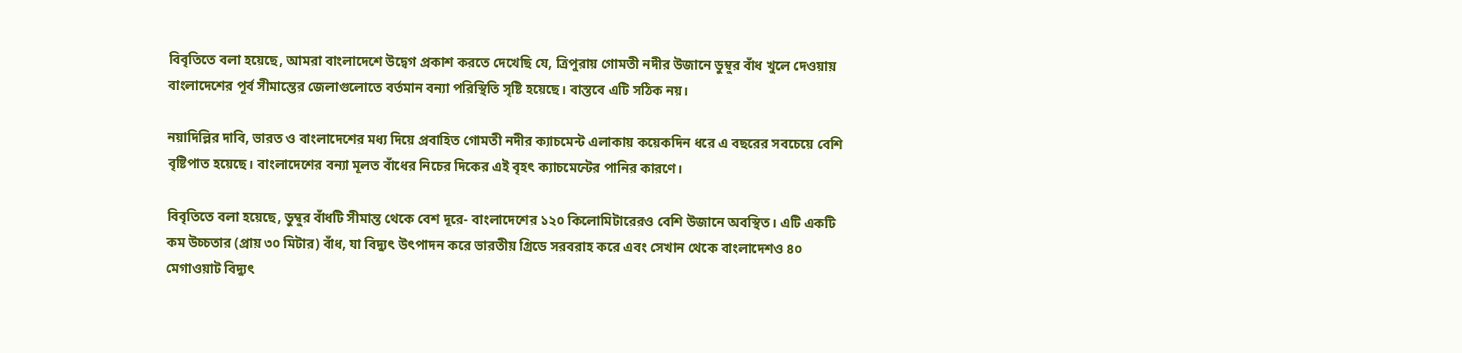বিবৃতিতে বলা হয়েছে, আমরা বাংলাদেশে উদ্বেগ প্রকাশ করতে দেখেছি যে, ত্রিপুরায় গোমতী নদীর উজানে ডুম্বুর বাঁধ খুলে দেওয়ায় বাংলাদেশের পূর্ব সীমান্তের জেলাগুলোতে বর্তমান বন্যা পরিস্থিতি সৃষ্টি হয়েছে। বাস্তবে এটি সঠিক নয়।

নয়াদিল্লির দাবি, ভারত ও বাংলাদেশের মধ্য দিয়ে প্রবাহিত গোমতী নদীর ক্যাচমেন্ট এলাকায় কয়েকদিন ধরে এ বছরের সবচেয়ে বেশি বৃষ্টিপাত হয়েছে। বাংলাদেশের বন্যা মূলত বাঁধের নিচের দিকের এই বৃহৎ ক্যাচমেন্টের পানির কারণে।

বিবৃতিতে বলা হয়েছে, ডুম্বুর বাঁধটি সীমান্ত থেকে বেশ দূরে- বাংলাদেশের ১২০ কিলোমিটারেরও বেশি উজানে অবস্থিত। এটি একটি কম উচ্চতার (প্রায় ৩০ মিটার) বাঁধ, যা বিদ্যুৎ উৎপাদন করে ভারতীয় গ্রিডে সরবরাহ করে এবং সেখান থেকে বাংলাদেশও ৪০ মেগাওয়াট বিদ্যুৎ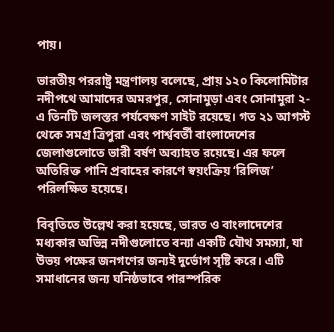পায়।

ভারতীয় পররাষ্ট্র মন্ত্রণালয় বলেছে, প্রায় ১২০ কিলোমিটার নদীপথে আমাদের অমরপুর, সোনামুড়া এবং সোনামুরা ২-এ তিনটি জলস্তর পর্যবেক্ষণ সাইট রয়েছে। গত ২১ আগস্ট থেকে সমগ্র ত্রিপুরা এবং পার্শ্ববর্তী বাংলাদেশের জেলাগুলোতে ভারী বর্ষণ অব্যাহত রয়েছে। এর ফলে অতিরিক্ত পানি প্রবাহের কারণে স্বয়ংক্রিয় ‘রিলিজ’ পরিলক্ষিত হয়েছে।

বিবৃতিতে উল্লেখ করা হয়েছে, ভারত ও বাংলাদেশের মধ্যকার অভিন্ন নদীগুলোতে বন্যা একটি যৌথ সমস্যা, যা উভয় পক্ষের জনগণের জন্যই দুর্ভোগ সৃষ্টি করে। এটি সমাধানের জন্য ঘনিষ্ঠভাবে পারস্পরিক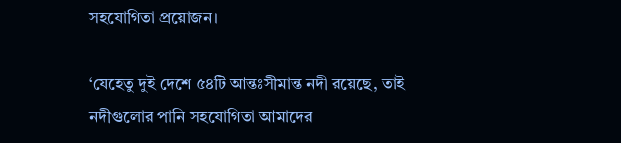সহযোগিতা প্রয়োজন।

‘যেহেতু দুই দেশে ৫৪টি আন্তঃসীমান্ত নদী রয়েছে, তাই নদীগুলোর পানি সহযোগিতা আমাদের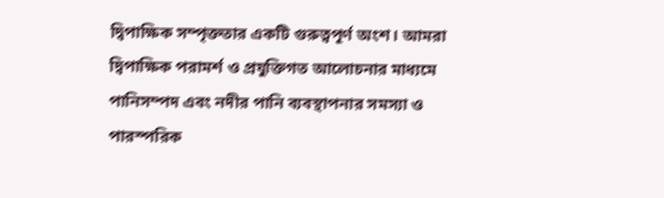দ্বিপাক্ষিক সম্পৃক্ততার একটি গুরুত্বপূর্ণ অংশ। আমরা দ্বিপাক্ষিক পরামর্শ ও প্রযুক্তিগত আলোচনার মাধ্যমে পানিসম্পদ এবং নদীর পানি ব্যবস্থাপনার সমস্যা ও পারস্পরিক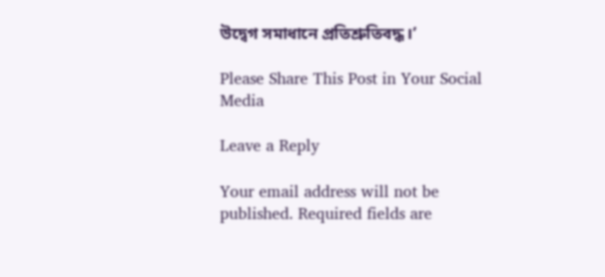উদ্বেগ সমাধানে প্রতিশ্রুতিবদ্ধ।’

Please Share This Post in Your Social Media

Leave a Reply

Your email address will not be published. Required fields are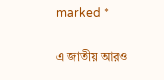marked *

এ জাতীয় আরও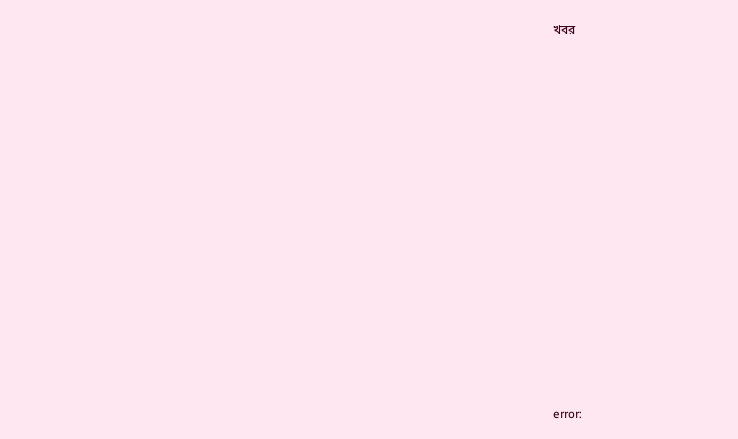খবর















error: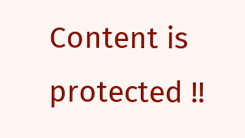Content is protected !!